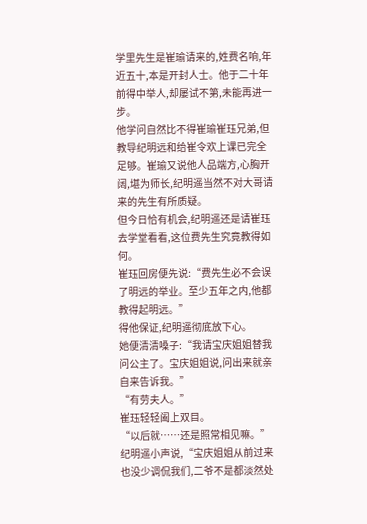学里先生是崔瑜请来的,姓费名响,年近五十,本是开封人士。他于二十年前得中举人,却屡试不第,未能再进一步。
他学问自然比不得崔瑜崔珏兄弟,但教导纪明远和给崔令欢上课已完全足够。崔瑜又说他人品端方,心胸开阔,堪为师长,纪明遥当然不对大哥请来的先生有所质疑。
但今日恰有机会,纪明遥还是请崔珏去学堂看看,这位费先生究竟教得如何。
崔珏回房便先说:“费先生必不会误了明远的举业。至少五年之内,他都教得起明远。”
得他保证,纪明遥彻底放下心。
她便清清嗓子:“我请宝庆姐姐替我问公主了。宝庆姐姐说,问出来就亲自来告诉我。”
“有劳夫人。”
崔珏轻轻阖上双目。
“以后就……还是照常相见嘛。”纪明遥小声说,“宝庆姐姐从前过来也没少调侃我们,二爷不是都淡然处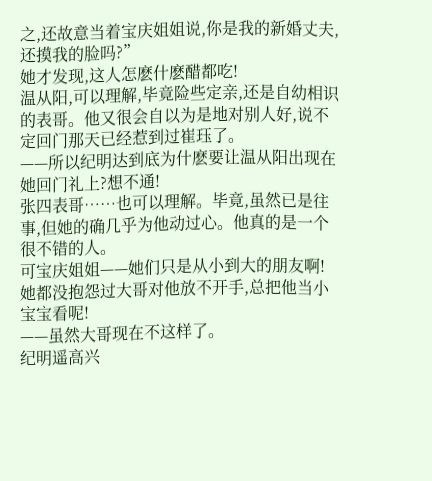之,还故意当着宝庆姐姐说,你是我的新婚丈夫,还摸我的脸吗?”
她才发现,这人怎麽什麽醋都吃!
温从阳,可以理解,毕竟险些定亲,还是自幼相识的表哥。他又很会自以为是地对别人好,说不定回门那天已经惹到过崔珏了。
——所以纪明达到底为什麽要让温从阳出现在她回门礼上?想不通!
张四表哥……也可以理解。毕竟,虽然已是往事,但她的确几乎为他动过心。他真的是一个很不错的人。
可宝庆姐姐——她们只是从小到大的朋友啊!
她都没抱怨过大哥对他放不开手,总把他当小宝宝看呢!
——虽然大哥现在不这样了。
纪明遥高兴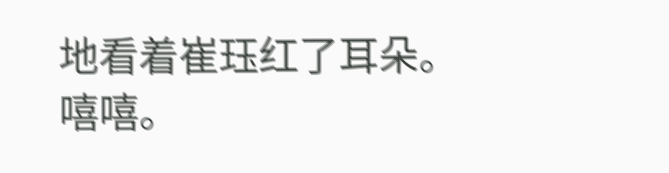地看着崔珏红了耳朵。
嘻嘻。